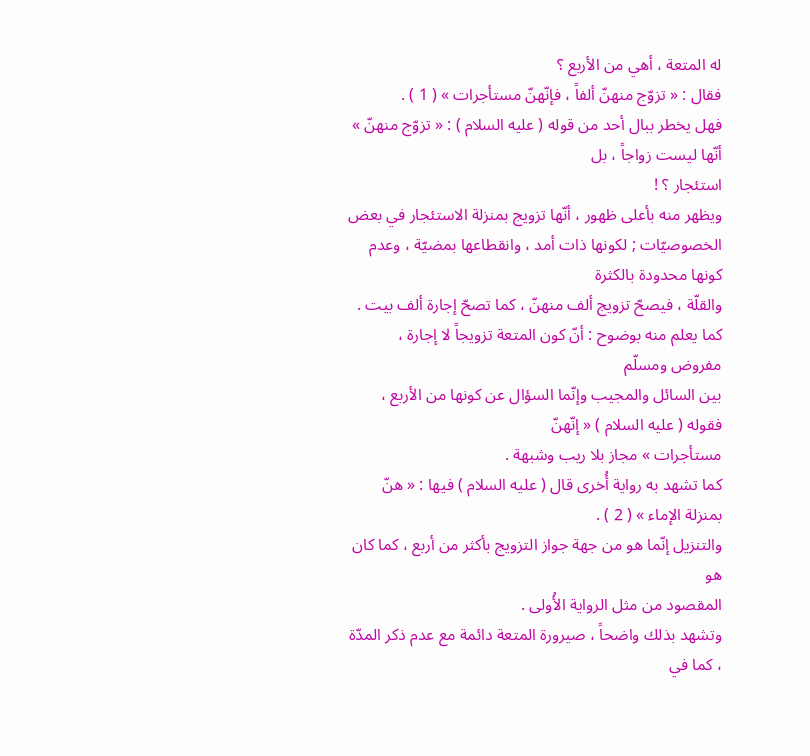له المتعة ، أهي من الأربع ؟
فقال : « تزوّج منهنّ ألفاً ، فإنّهنّ مستأجرات » ( 1 ) .
فهل يخطر ببال أحد من قوله ( عليه السلام ) : « تزوّج منهنّ » أنّها ليست زواجاً ، بل
استئجار ؟ !
ويظهر منه بأعلى ظهور ، أنّها تزويج بمنزلة الاستئجار في بعض
الخصوصيّات ; لكونها ذات أمد ، وانقطاعها بمضيّة ، وعدم كونها محدودة بالكثرة
والقلّة ، فيصحّ تزويج ألف منهنّ ، كما تصحّ إجارة ألف بيت .
كما يعلم منه بوضوح : أنّ كون المتعة تزويجاً لا إجارة ، مفروض ومسلّم
بين السائل والمجيب وإنّما السؤال عن كونها من الأربع ، فقوله ( عليه السلام ) « إنّهنّ
مستأجرات » مجاز بلا ريب وشبهة .
كما تشهد به رواية أُخرى قال ( عليه السلام ) فيها : « هنّ بمنزلة الإماء » ( 2 ) .
والتنزيل إنّما هو من جهة جواز التزويج بأكثر من أربع ، كما كان هو
المقصود من مثل الرواية الأُولى .
وتشهد بذلك واضحاً ، صيرورة المتعة دائمة مع عدم ذكر المدّة ، كما في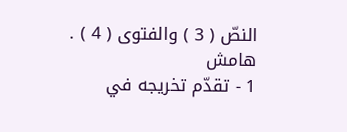النصّ ( 3 ) والفتوى ( 4 ) .
هامش
1 - تقدّم تخريجه في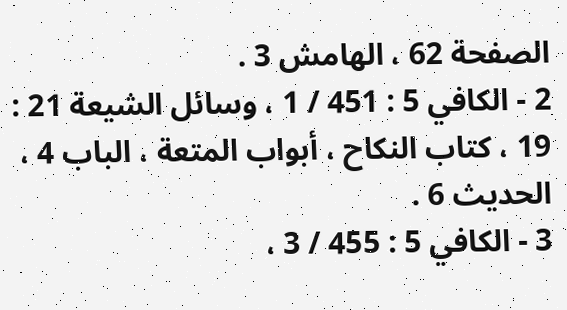الصفحة 62 ، الهامش 3 .
2 - الكافي 5 : 451 / 1 ، وسائل الشيعة 21 : 19 ، كتاب النكاح ، أبواب المتعة ، الباب 4 ،
الحديث 6 .
3 - الكافي 5 : 455 / 3 ،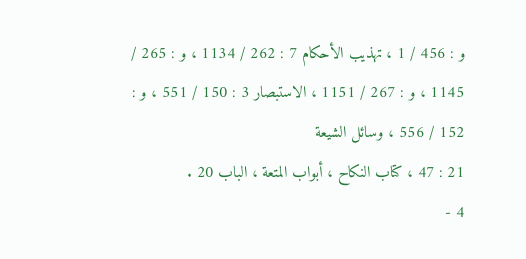و : 456 / 1 ، تهذيب الأحكام 7 : 262 / 1134 ، و : 265 /
1145 ، و : 267 / 1151 ، الاستبصار 3 : 150 / 551 ، و : 152 / 556 ، وسائل الشيعة
21 : 47 ، كتاب النكاح ، أبواب المتعة ، الباب 20 .
4 -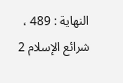النهاية : 489 ، شرائع الإسلام 2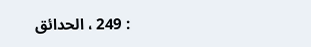: 249 ، الحدائق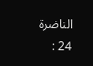الناضرة 24 :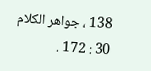138 ، جواهر الكلام
30 : 172 .